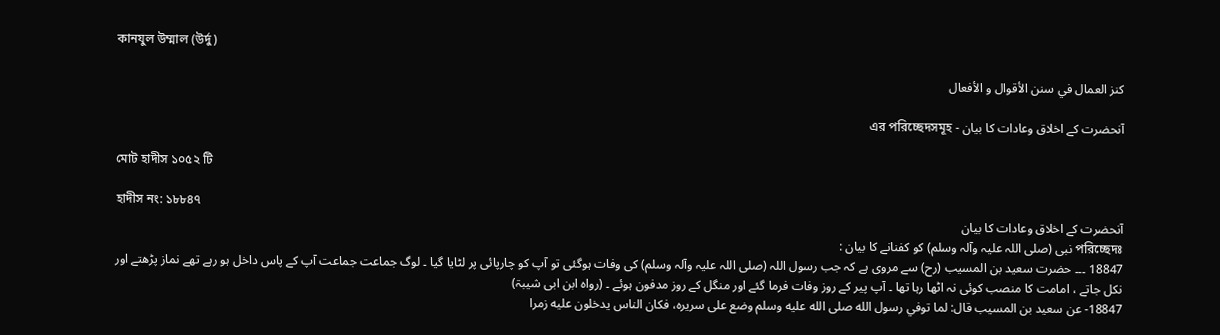কানযুল উম্মাল (উর্দু)

كنز العمال في سنن الأقوال و الأفعال

آنحضرت کے اخلاق وعادات کا بیان - এর পরিচ্ছেদসমূহ

মোট হাদীস ১০৫২ টি

হাদীস নং: ১৮৮৪৭
آنحضرت کے اخلاق وعادات کا بیان
পরিচ্ছেদঃ نبی (صلی اللہ علیہ وآلہ وسلم) کو کفنانے کا بیان :
18847 ۔۔۔ حضرت سعید بن المسیب (رح) سے مروی ہے کہ جب رسول اللہ (صلی اللہ علیہ وآلہ وسلم) کی وفات ہوگئی تو آپ کو چارپائی پر لٹایا گیا ۔ لوگ جماعت جماعت آپ کے پاس داخل ہو رہے تھے نماز پڑھتے اور نکل جاتے ، امامت کا منصب کوئی نہ اٹھا رہا تھا ۔ آپ پیر کے روز وفات فرما گئے اور منگل کے روز مدفون ہوئے ۔ (رواہ ابن ابی شیبۃ)
18847- عن سعيد بن المسيب قال: لما توفي رسول الله صلى الله عليه وسلم وضع على سريره، فكان الناس يدخلون عليه زمرا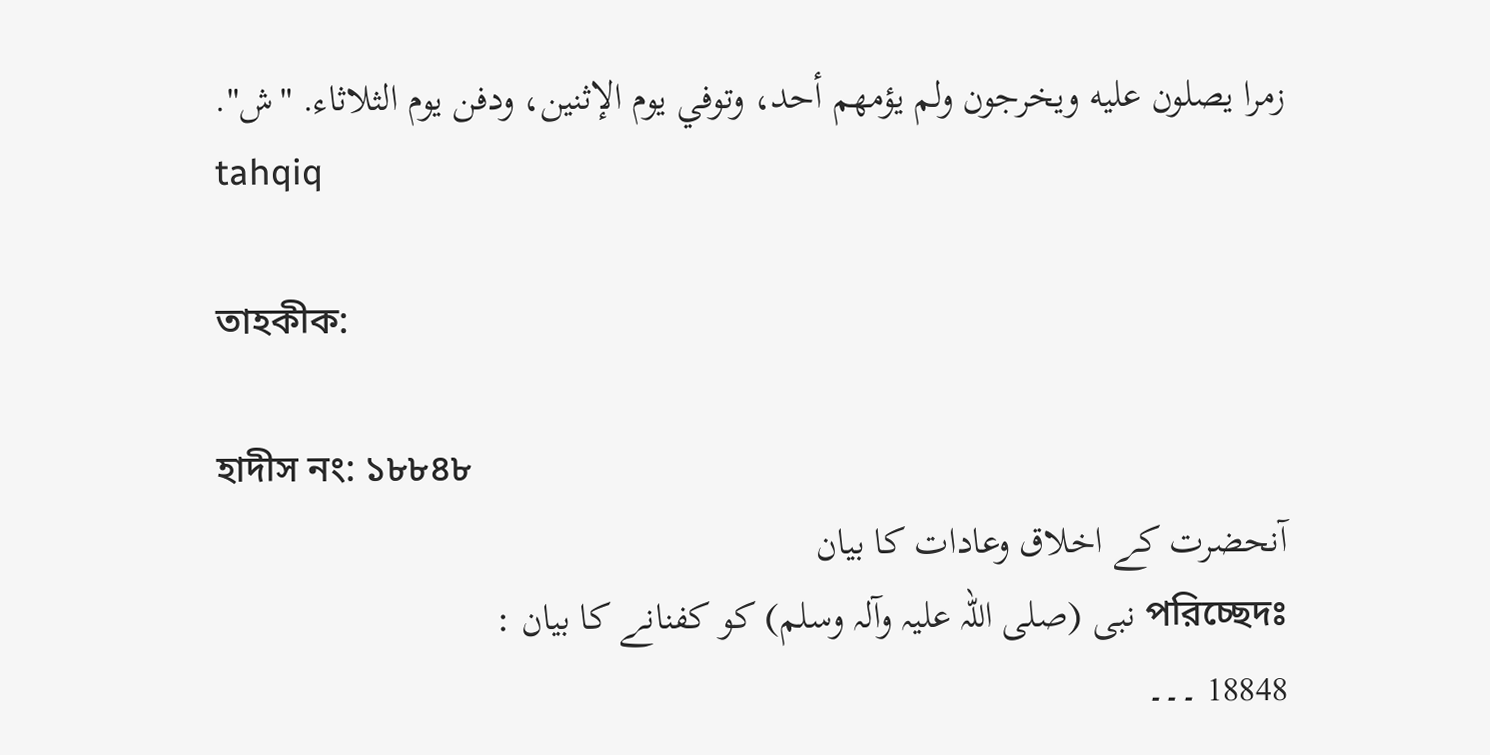زمرا يصلون عليه ويخرجون ولم يؤمهم أحد، وتوفي يوم الإثنين، ودفن يوم الثلاثاء. "ش".
tahqiq

তাহকীক:

হাদীস নং: ১৮৮৪৮
آنحضرت کے اخلاق وعادات کا بیان
পরিচ্ছেদঃ نبی (صلی اللہ علیہ وآلہ وسلم) کو کفنانے کا بیان :
18848 ۔۔۔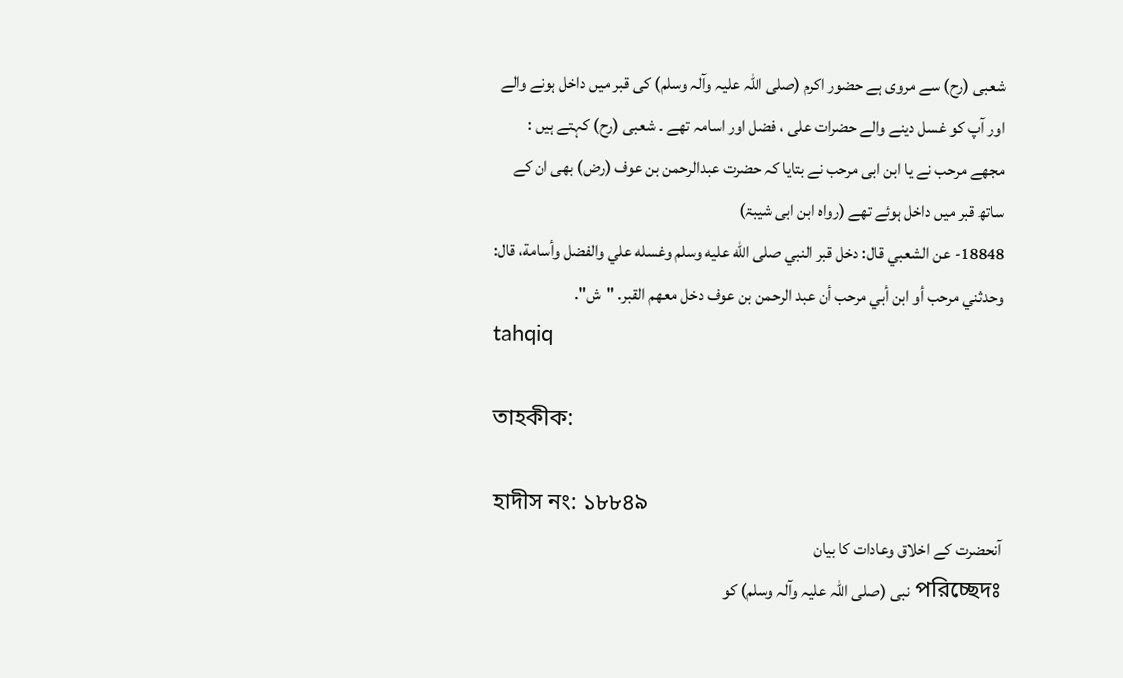شعبی (رح) سے مروی ہے حضور اکرم (صلی اللہ علیہ وآلہ وسلم) کی قبر میں داخل ہونے والے اور آپ کو غسل دینے والے حضرات علی ، فضل اور اسامہ تھے ۔ شعبی (رح) کہتے ہیں : مجھے مرحب نے یا ابن ابی مرحب نے بتایا کہ حضرت عبدالرحمن بن عوف (رض) بھی ان کے ساتھ قبر میں داخل ہوئے تھے (رواہ ابن ابی شیبۃ)
18848- عن الشعبي قال: دخل قبر النبي صلى الله عليه وسلم وغسله علي والفضل وأسامة، قال: وحدثني مرحب أو ابن أبي مرحب أن عبد الرحمن بن عوف دخل معهم القبر. "ش".
tahqiq

তাহকীক:

হাদীস নং: ১৮৮৪৯
آنحضرت کے اخلاق وعادات کا بیان
পরিচ্ছেদঃ نبی (صلی اللہ علیہ وآلہ وسلم) کو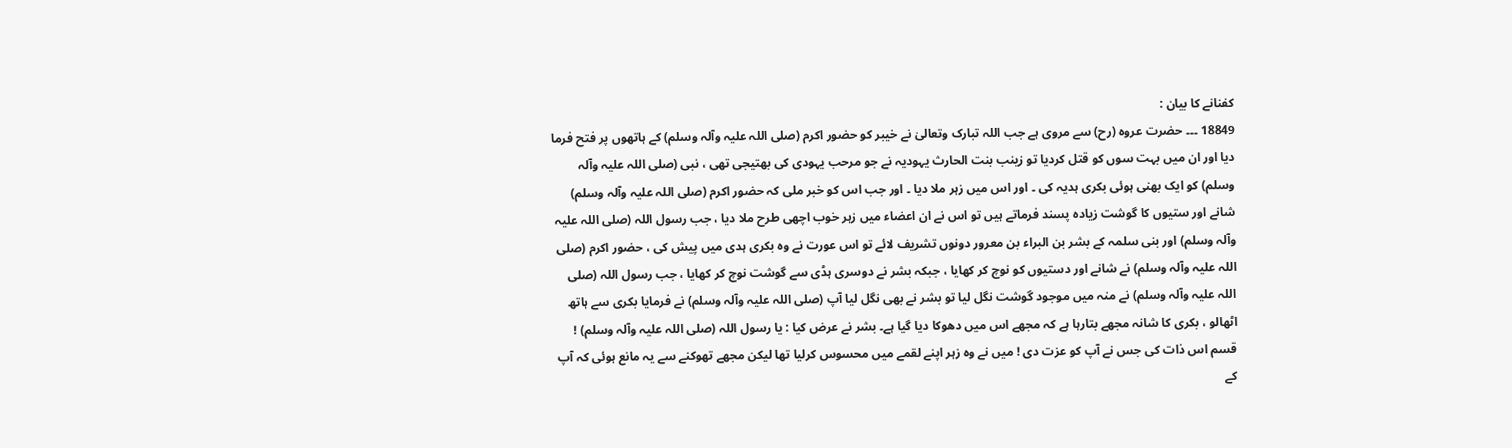کفنانے کا بیان :
18849 ۔۔۔ حضرت عروہ (رح) سے مروی ہے جب اللہ تبارک وتعالیٰ نے خیبر کو حضور اکرم (صلی اللہ علیہ وآلہ وسلم) کے ہاتھوں پر فتح فرما دیا اور ان میں بہت سوں کو قتل کردیا تو زینب بنت الحارث یہودیہ نے جو مرحب یہودی کی بھتیجی تھی ، نبی (صلی اللہ علیہ وآلہ وسلم) کو ایک بھنی ہوئی بکری ہدیہ کی ۔ اور اس میں زہر ملا دیا ۔ اور جب اس کو خبر ملی کہ حضور اکرم (صلی اللہ علیہ وآلہ وسلم) شانے اور ستیوں کا گوشت زیادہ پسند فرماتے ہیں تو اس نے ان اعضاء میں زہر خوب اچھی طرح ملا دیا ، جب رسول اللہ (صلی اللہ علیہ وآلہ وسلم) اور بنی سلمہ کے بشر بن البراء بن معرور دونوں تشریف لائے تو اس عورت نے وہ بکری ہدی میں پیش کی ، حضور اکرم (صلی اللہ علیہ وآلہ وسلم) نے شانے اور دستیوں کو نوچ کر کھایا ، جبکہ بشر نے دوسری ہڈی سے گوشت نوچ کر کھایا ، جب رسول اللہ (صلی اللہ علیہ وآلہ وسلم) نے منہ میں موجود گوشت نگل لیا تو بشر نے بھی نگل لیا آپ (صلی اللہ علیہ وآلہ وسلم) نے فرمایا بکری سے ہاتھ اٹھالو ، بکری کا شانہ مجھے بتارہا ہے کہ مجھے اس میں دھوکا دیا گیا ہے۔ بشر نے عرض کیا : یا رسول اللہ (صلی اللہ علیہ وآلہ وسلم) ! قسم اس ذات کی جس نے آپ کو عزت دی ! میں نے وہ زہر اپنے لقمے میں محسوس کرلیا تھا لیکن مجھے تھوکنے سے یہ مانع ہوئی کہ آپ کے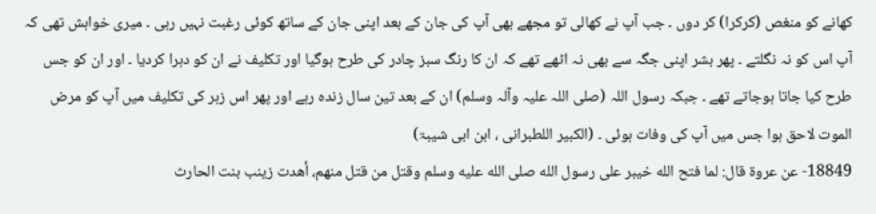کھانے کو منغص (کرکرا) کر دوں ۔ جب آپ نے کھالی تو مجھے بھی آپ کی جان کے بعد اپنی جان کے ساتھ کوئی رغبت نہیں رہی ۔ میری خواہش تھی کہ آپ اس کو نہ نگلتے ۔ پھر بشر اپنی جگہ سے بھی نہ اٹھے تھے کہ ان کا رنگ سبز چادر کی طرح ہوگیا اور تکلیف نے ان کو دہرا کردیا ۔ اور ان کو جس طرح کیا جاتا ہوجاتے تھے ۔ جبکہ رسول اللہ (صلی اللہ علیہ وآلہ وسلم) ان کے بعد تین سال زندہ رہے اور پھر اس زہر کی تکلیف میں آپ کو مرض الموت لاحق ہوا جس میں آپ کی وفات ہوئی ۔ (الکبیر اللطبرانی ، ابن ابی شیبۃ)
18849- عن عروة قال: لما فتح الله خيبر على رسول الله صلى الله عليه وسلم وقتل من قتل منهم، أهدت زينب بنت الحارث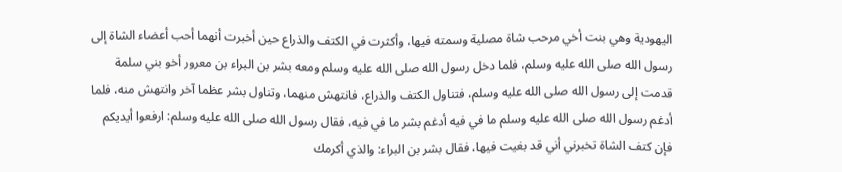اليهودية وهي بنت أخي مرحب شاة مصلية وسمته فيها، وأكثرت في الكتف والذراع حين أخبرت أنهما أحب أعضاء الشاة إلى رسول الله صلى الله عليه وسلم، فلما دخل رسول الله صلى الله عليه وسلم ومعه بشر بن البراء بن معرور أخو بني سلمة قدمت إلى رسول الله صلى الله عليه وسلم، فتناول الكتف والذراع، فانتهش منهما، وتناول بشر عظما آخر وانتهش منه، فلما أدغم رسول الله صلى الله عليه وسلم ما في فيه أدغم بشر ما في فيه، فقال رسول الله صلى الله عليه وسلم: ارفعوا أيديكم فإن كتف الشاة تخبرني أني قد بغيت فيها، فقال بشر بن البراء: والذي أكرمك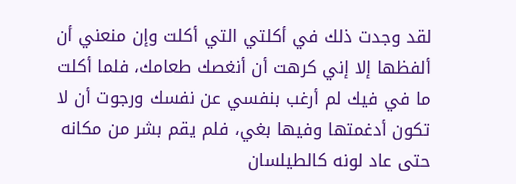لقد وجدت ذلك في أكلتي التي أكلت وإن منعني أن ألفظها إلا إني كرهت أن أنغصك طعامك، فلما أكلت ما في فيك لم أرغب بنفسي عن نفسك ورجوت أن لا تكون أدغمتها وفيها بغي، فلم يقم بشر من مكانه حتى عاد لونه كالطيلسان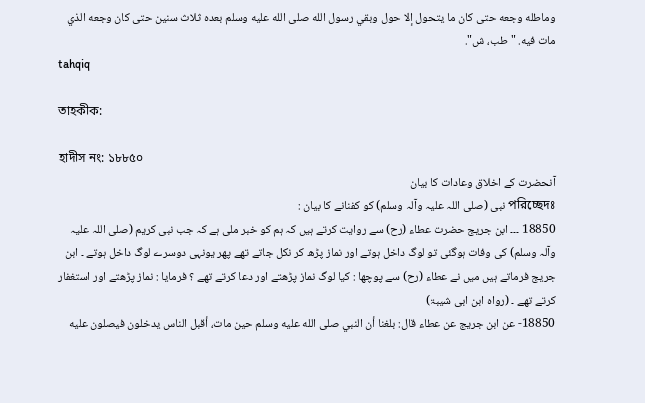وماطله وجعه حتى كان ما يتحول إلا حول وبقي رسول الله صلى الله عليه وسلم بعده ثلاث سنين حتى كان وجعه الذي مات فيه. "طب، ش".
tahqiq

তাহকীক:

হাদীস নং: ১৮৮৫০
آنحضرت کے اخلاق وعادات کا بیان
পরিচ্ছেদঃ نبی (صلی اللہ علیہ وآلہ وسلم) کو کفنانے کا بیان :
18850 ۔۔۔ ابن جریج حضرت عطاء (رح) سے روایت کرتے ہیں کہ ہم کو خبر ملی ہے کہ جب نبی کریم (صلی اللہ علیہ وآلہ وسلم) کی وفات ہوگئی تو لوگ داخل ہوتے اور نماز پڑھ کر نکل جاتے تھے پھر یونہی دوسرے لوگ داخل ہوتے ۔ ابن جریج فرماتے ہیں میں نے عطاء (رح) سے پوچھا : کیا لوگ نماز پڑھتے اور دعا کرتے تھے ؟ فرمایا : نماز پڑھتے اور استغفار کرتے تھے ۔ (رواہ ابن ابی شیبۃ)
18850- عن ابن جريج عن عطاء قال: بلغنا أن النبي صلى الله عليه وسلم حين مات، أقبل الناس يدخلون فيصلون عليه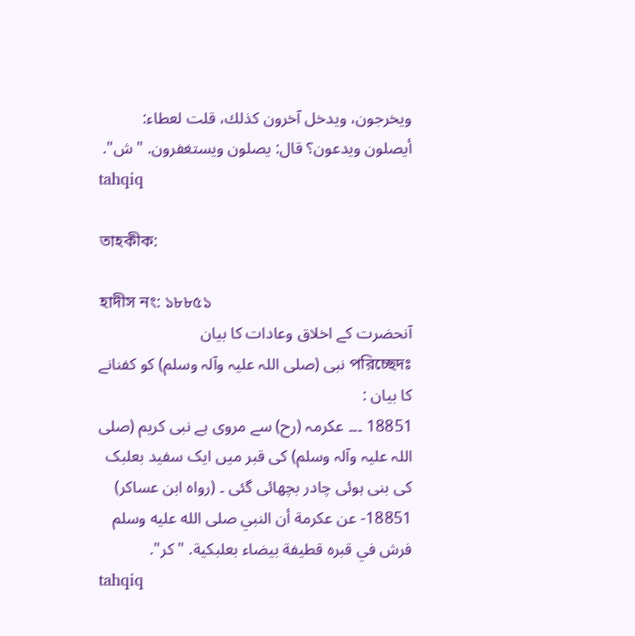ويخرجون، ويدخل آخرون كذلك، قلت لعطاء: أيصلون ويدعون؟ قال: يصلون ويستغفرون. "ش".
tahqiq

তাহকীক:

হাদীস নং: ১৮৮৫১
آنحضرت کے اخلاق وعادات کا بیان
পরিচ্ছেদঃ نبی (صلی اللہ علیہ وآلہ وسلم) کو کفنانے کا بیان :
18851 ۔۔۔ عکرمہ (رح) سے مروی ہے نبی کریم (صلی اللہ علیہ وآلہ وسلم) کی قبر میں ایک سفید بعلبک کی بنی ہوئی چادر بچھائی گئی ۔ (رواہ ابن عساکر)
18851- عن عكرمة أن النبي صلى الله عليه وسلم فرش في قبره قطيفة بيضاء بعلبكية. "كر".
tahqiq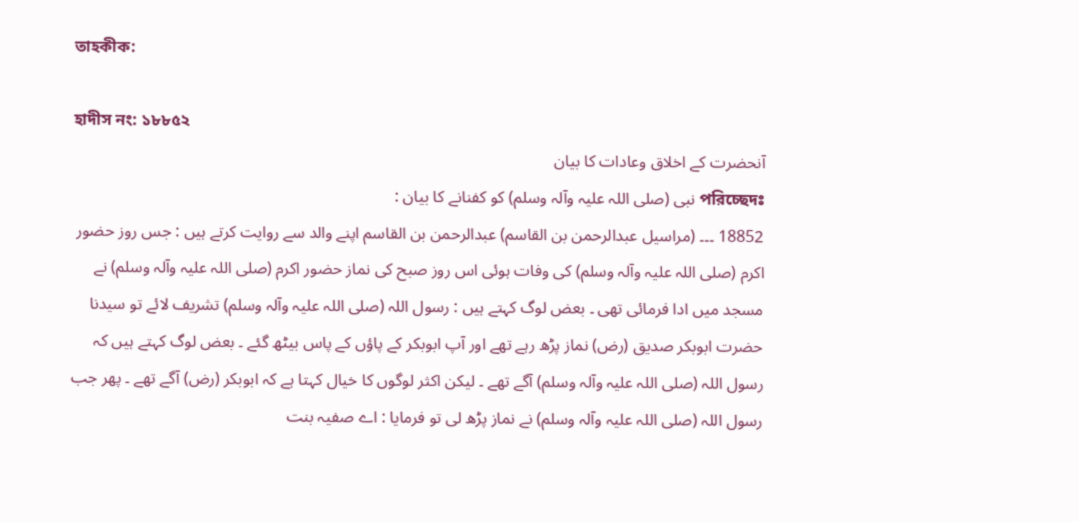তাহকীক:

হাদীস নং: ১৮৮৫২
آنحضرت کے اخلاق وعادات کا بیان
পরিচ্ছেদঃ نبی (صلی اللہ علیہ وآلہ وسلم) کو کفنانے کا بیان :
18852 ۔۔۔ (مراسیل عبدالرحمن بن القاسم) عبدالرحمن بن القاسم اپنے والد سے روایت کرتے ہیں : جس روز حضور اکرم (صلی اللہ علیہ وآلہ وسلم) کی وفات ہوئی اس روز صبح کی نماز حضور اکرم (صلی اللہ علیہ وآلہ وسلم) نے مسجد میں ادا فرمائی تھی ۔ بعض لوگ کہتے ہیں : رسول اللہ (صلی اللہ علیہ وآلہ وسلم) تشریف لائے تو سیدنا حضرت ابوبکر صدیق (رض) نماز پڑھ رہے تھے اور آپ ابوبکر کے پاؤں کے پاس بیٹھ گئے ۔ بعض لوگ کہتے ہیں کہ رسول اللہ (صلی اللہ علیہ وآلہ وسلم) آگے تھے ۔ لیکن اکثر لوگوں کا خیال کہتا ہے کہ ابوبکر (رض) آگے تھے ۔ پھر جب رسول اللہ (صلی اللہ علیہ وآلہ وسلم) نے نماز پڑھ لی تو فرمایا : اے صفیہ بنت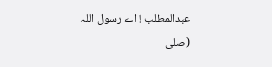عبدالمطلب ! اے رسول اللہ (صلی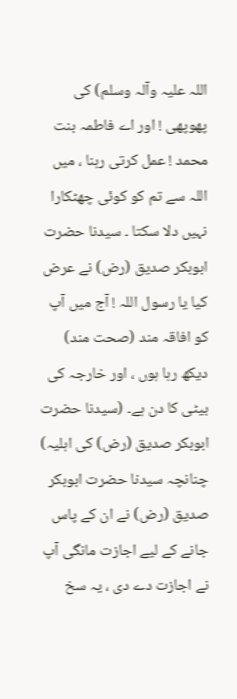اللہ علیہ وآلہ وسلم) کی پھوپھی ! اور اے فاطمہ بنت محمد ! عمل کرتی رہنا ، میں اللہ سے تم کو کوئی چھٹکارا نہیں دلا سکتا ۔ سیدنا حضرت ابوبکر صدیق (رض) نے عرض کیا یا رسول اللہ ! آج میں آپ کو افاقہ مند (صحت مند) دیکھ رہا ہوں ، اور خارجہ کی بیٹی کا دن ہے۔ (سیدنا حضرت ابوبکر صدیق (رض) کی اہلیہ) چنانچہ سیدنا حضرت ابوبکر صدیق (رض) نے ان کے پاس جانے کے لیے اجازت مانگی آپ نے اجازت دے دی ، یہ سخ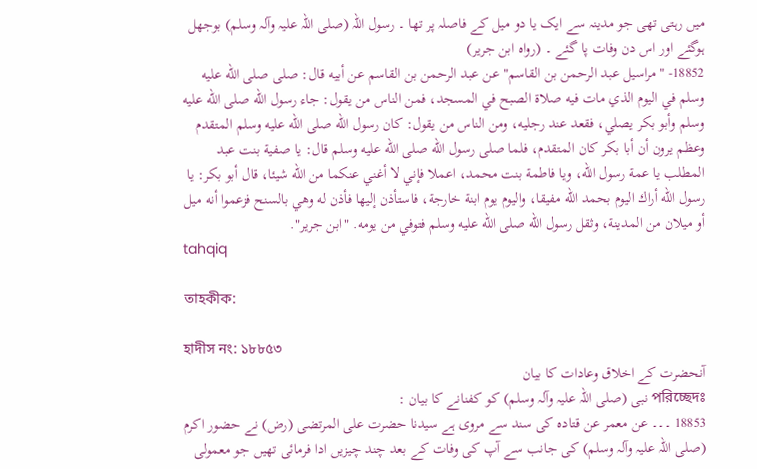میں رہتی تھی جو مدینہ سے ایک یا دو میل کے فاصلہ پر تھا ۔ رسول اللہ (صلی اللہ علیہ وآلہ وسلم) بوجھل ہوگئے اور اس دن وفات پا گئے ۔ (رواہ ابن جریر)
18852- "مراسيل عبد الرحمن بن القاسم" عن عبد الرحمن بن القاسم عن أبيه قال: صلى صلى الله عليه وسلم في اليوم الذي مات فيه صلاة الصبح في المسجد، فمن الناس من يقول: جاء رسول الله صلى الله عليه وسلم وأبو بكر يصلي، فقعد عند رجليه، ومن الناس من يقول: كان رسول الله صلى الله عليه وسلم المتقدم وعظم يرون أن أبا بكر كان المتقدم، فلما صلى رسول الله صلى الله عليه وسلم قال: يا صفية بنت عبد المطلب يا عمة رسول الله، ويا فاطمة بنت محمد، اعملا فإني لا أغني عنكما من الله شيئا، قال أبو بكر: يا رسول الله أراك اليوم بحمد الله مفيقا، واليوم يوم ابنة خارجة، فاستأذن إليها فأذن له وهي بالسنح فزعموا أنه ميل أو ميلان من المدينة، وثقل رسول الله صلى الله عليه وسلم فتوفي من يومه. "ابن جرير".
tahqiq

তাহকীক:

হাদীস নং: ১৮৮৫৩
آنحضرت کے اخلاق وعادات کا بیان
পরিচ্ছেদঃ نبی (صلی اللہ علیہ وآلہ وسلم) کو کفنانے کا بیان :
18853 ۔۔۔ عن معمر عن قتادہ کی سند سے مروی ہے سیدنا حضرت علی المرتضی (رض) نے حضور اکرم (صلی اللہ علیہ وآلہ وسلم) کی جانب سے آپ کی وفات کے بعد چند چیزیں ادا فرمائی تھیں جو معمولی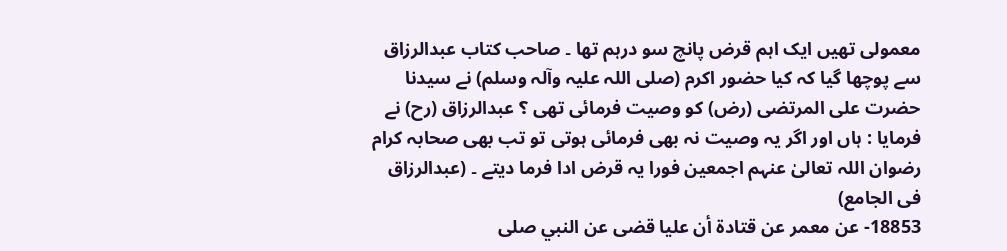معمولی تھیں ایک اہم قرض پانچ سو درہم تھا ۔ صاحب کتاب عبدالرزاق سے پوچھا گیا کہ کیا حضور اکرم (صلی اللہ علیہ وآلہ وسلم) نے سیدنا حضرت علی المرتضی (رض) کو وصیت فرمائی تھی ؟ عبدالرزاق (رح) نے فرمایا : ہاں اور اگر یہ وصیت نہ بھی فرمائی ہوتی تو تب بھی صحابہ کرام رضوان اللہ تعالیٰ عنہم اجمعین فورا یہ قرض ادا فرما دیتے ۔ (عبدالرزاق فی الجامع)
18853- عن معمر عن قتادة أن عليا قضى عن النبي صلى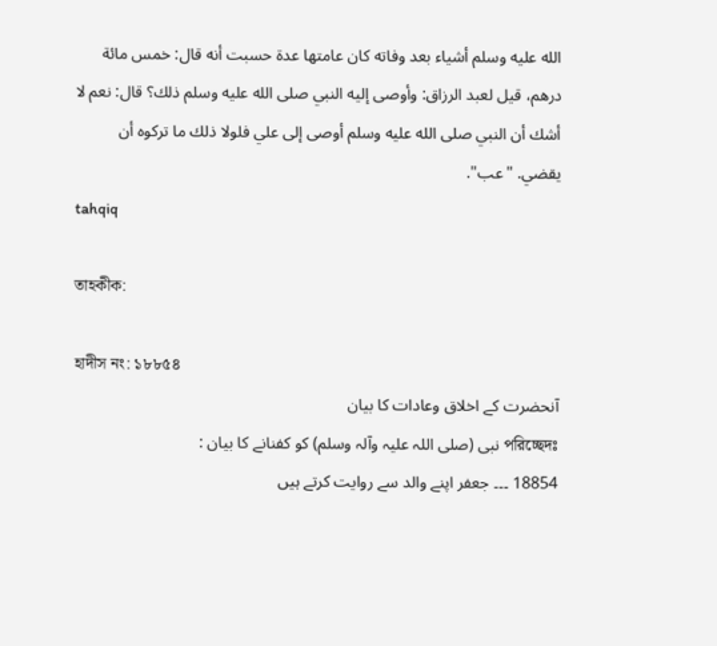الله عليه وسلم أشياء بعد وفاته كان عامتها عدة حسبت أنه قال: خمس مائة درهم، قيل لعبد الرزاق: وأوصى إليه النبي صلى الله عليه وسلم ذلك؟ قال: نعم لا أشك أن النبي صلى الله عليه وسلم أوصى إلى علي فلولا ذلك ما تركوه أن يقضي. "عب".
tahqiq

তাহকীক:

হাদীস নং: ১৮৮৫৪
آنحضرت کے اخلاق وعادات کا بیان
পরিচ্ছেদঃ نبی (صلی اللہ علیہ وآلہ وسلم) کو کفنانے کا بیان :
18854 ۔۔۔ جعفر اپنے والد سے روایت کرتے ہیں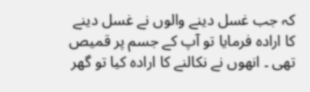کہ جب غسل دینے والوں نے غسل دینے کا ارادہ فرمایا تو آپ کے جسم پر قمیص تھی ۔ انھوں نے نکالنے کا ارادہ کیا تو گھر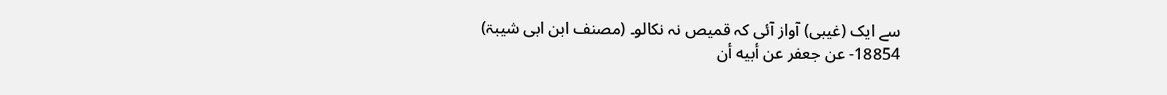سے ایک (غیبی) آواز آئی کہ قمیص نہ نکالو۔ (مصنف ابن ابی شیبۃ)
18854- عن جعفر عن أبيه أن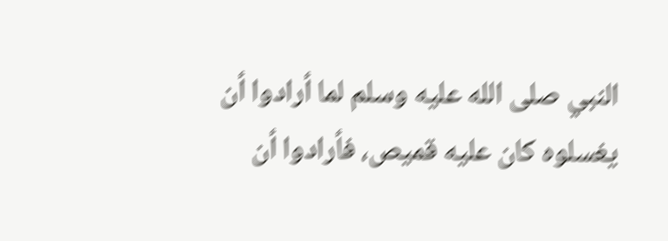النبي صلى الله عليه وسلم لما أرادوا أن يغسلوه كان عليه قميص، فأرادوا أن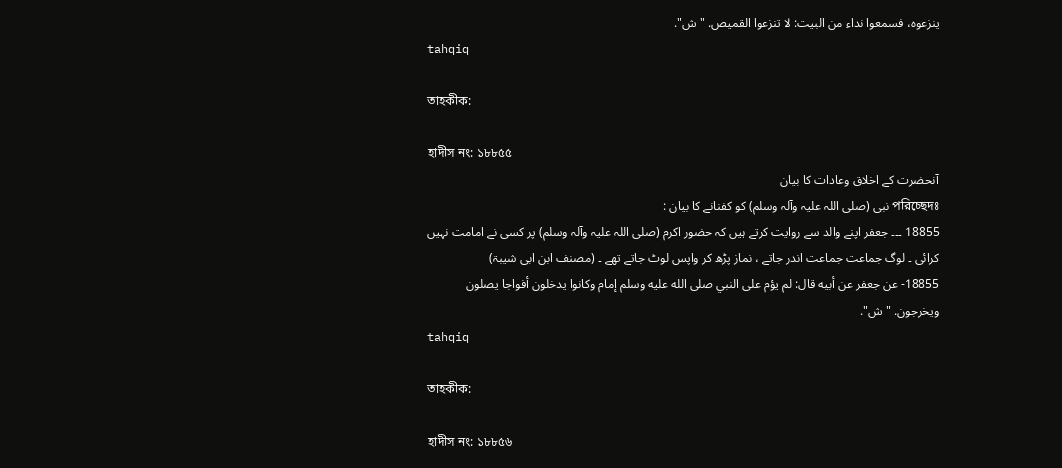ينزعوه، فسمعوا نداء من البيت: لا تنزعوا القميص. "ش".
tahqiq

তাহকীক:

হাদীস নং: ১৮৮৫৫
آنحضرت کے اخلاق وعادات کا بیان
পরিচ্ছেদঃ نبی (صلی اللہ علیہ وآلہ وسلم) کو کفنانے کا بیان :
18855 ۔۔۔ جعفر اپنے والد سے روایت کرتے ہیں کہ حضور اکرم (صلی اللہ علیہ وآلہ وسلم) پر کسی نے امامت نہیں کرائی ۔ لوگ جماعت جماعت اندر جاتے ، نماز پڑھ کر واپس لوٹ جاتے تھے ۔ (مصنف ابن ابی شیبۃ)
18855- عن جعفر عن أبيه قال: لم يؤم على النبي صلى الله عليه وسلم إمام وكانوا يدخلون أفواجا يصلون ويخرجون. "ش".
tahqiq

তাহকীক:

হাদীস নং: ১৮৮৫৬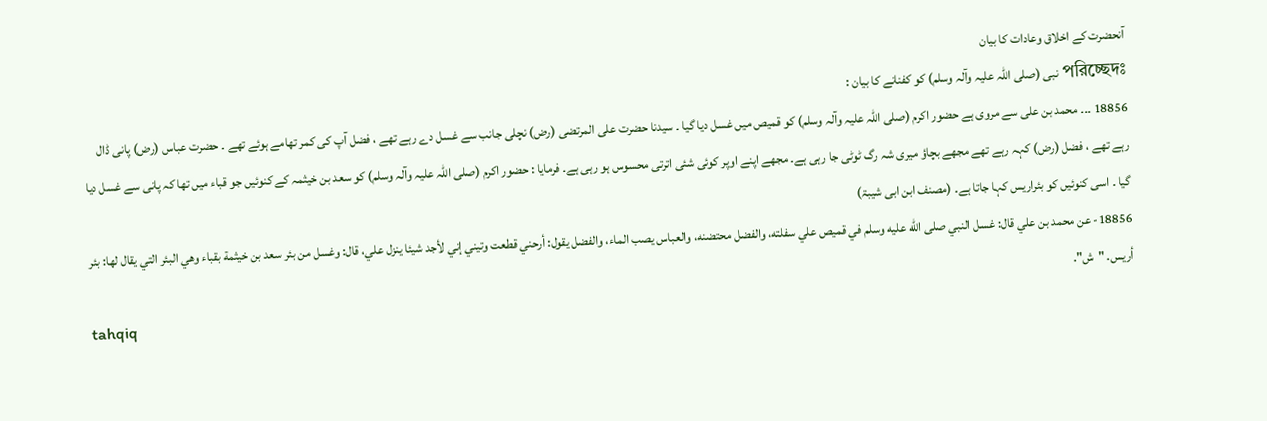آنحضرت کے اخلاق وعادات کا بیان
পরিচ্ছেদঃ نبی (صلی اللہ علیہ وآلہ وسلم) کو کفنانے کا بیان :
18856 ۔۔۔ محمد بن علی سے مروی ہے حضور اکرم (صلی اللہ علیہ وآلہ وسلم) کو قمیص میں غسل دیا گیا ۔ سیدنا حضرت علی المرتضی (رض) نچلی جانب سے غسل دے رہے تھے ، فضل آپ کی کمر تھامے ہوئے تھے ۔ حضرت عباس (رض) پانی ڈال رہے تھے ، فضل (رض) کہہ رہے تھے مجھے بچاؤ میری شہ رگ ٹوٹی جا رہی ہے۔ مجھے اپنے اوپر کوئی شئی اترتی محسوس ہو رہی ہے۔ فرمایا : حضور اکرم (صلی اللہ علیہ وآلہ وسلم) کو سعد بن خیثمہ کے کنوئیں جو قباء میں تھا کہ پانی سے غسل دیا گیا ۔ اسی کنوئیں کو بئراریس کہا جاتا ہے۔ (مصنف ابن ابی شیبۃ)
18856- عن محمد بن علي قال: غسل النبي صلى الله عليه وسلم في قميص علي سفلته، والفضل محتضنه، والعباس يصب الماء، والفضل يقول: أرحني قطعت وتيني إني لأجد شيئا ينزل علي، قال: وغسل من بئر سعد بن خيثمة بقباء وهي البئر التي يقال لها: بئر أريس. "ش".
tahqiq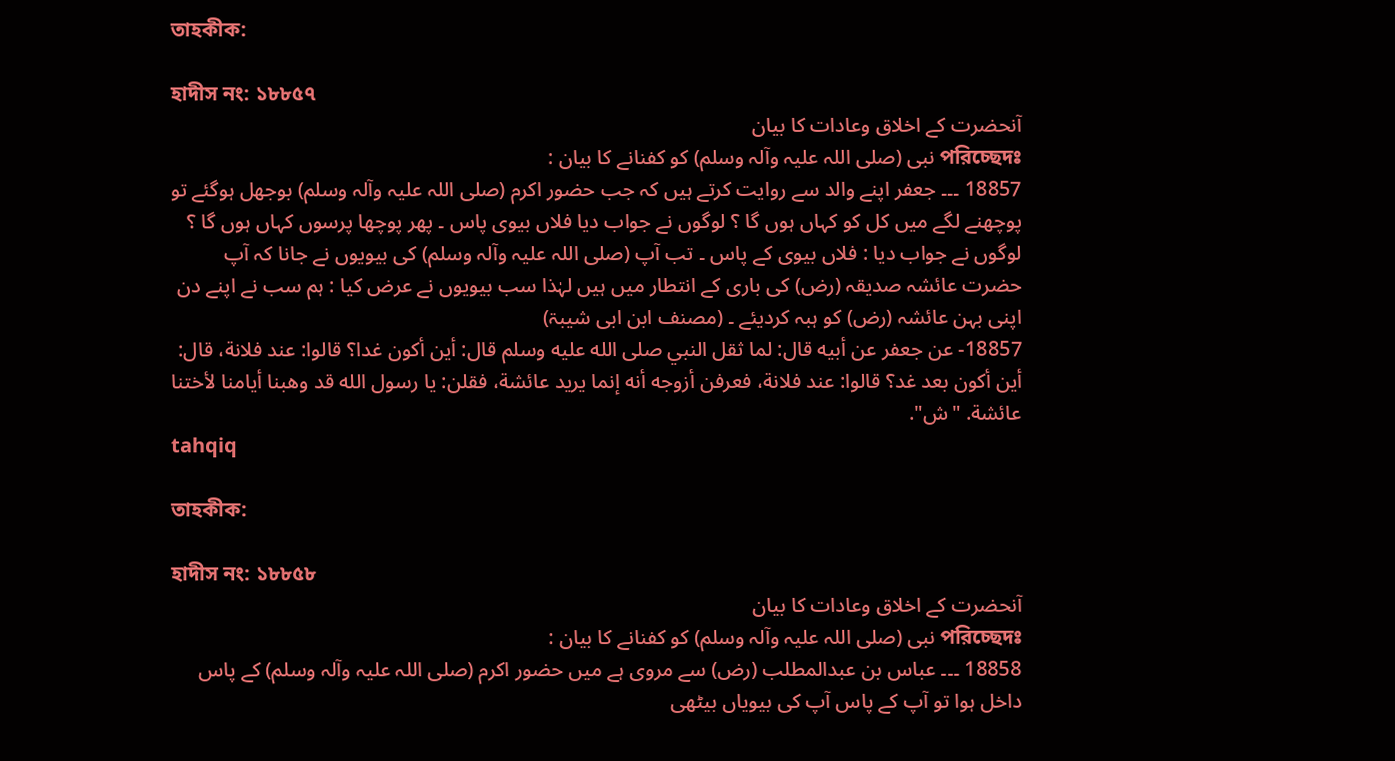তাহকীক:

হাদীস নং: ১৮৮৫৭
آنحضرت کے اخلاق وعادات کا بیان
পরিচ্ছেদঃ نبی (صلی اللہ علیہ وآلہ وسلم) کو کفنانے کا بیان :
18857 ۔۔۔ جعفر اپنے والد سے روایت کرتے ہیں کہ جب حضور اکرم (صلی اللہ علیہ وآلہ وسلم) بوجھل ہوگئے تو پوچھنے لگے میں کل کو کہاں ہوں گا ؟ لوگوں نے جواب دیا فلاں بیوی پاس ۔ پھر پوچھا پرسوں کہاں ہوں گا ؟ لوگوں نے جواب دیا : فلاں بیوی کے پاس ۔ تب آپ (صلی اللہ علیہ وآلہ وسلم) کی بیویوں نے جانا کہ آپ حضرت عائشہ صدیقہ (رض) کی باری کے انتطار میں ہیں لہٰذا سب بیویوں نے عرض کیا : ہم سب نے اپنے دن اپنی بہن عائشہ (رض) کو ہبہ کردیئے ۔ (مصنف ابن ابی شیبۃ)
18857- عن جعفر عن أبيه قال: لما ثقل النبي صلى الله عليه وسلم قال: أين أكون غدا؟ قالوا: عند فلانة، قال: أين أكون بعد غد؟ قالوا: عند فلانة، فعرفن أزوجه أنه إنما يريد عائشة، فقلن: يا رسول الله قد وهبنا أيامنا لأختنا عائشة. "ش".
tahqiq

তাহকীক:

হাদীস নং: ১৮৮৫৮
آنحضرت کے اخلاق وعادات کا بیان
পরিচ্ছেদঃ نبی (صلی اللہ علیہ وآلہ وسلم) کو کفنانے کا بیان :
18858 ۔۔۔ عباس بن عبدالمطلب (رض) سے مروی ہے میں حضور اکرم (صلی اللہ علیہ وآلہ وسلم) کے پاس داخل ہوا تو آپ کے پاس آپ کی بیویاں بیٹھی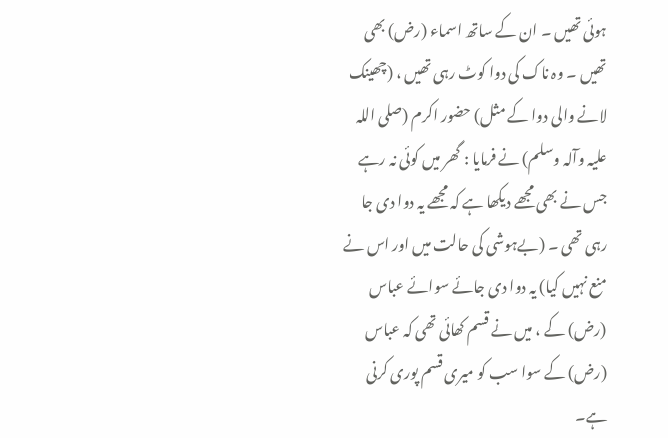ہوئی تھیں ۔ ان کے ساتھ اسماء (رض) بھی تھیں ۔ وہ ناک کی دوا کوٹ رہی تھیں ، (چھینک لانے والی دوا کے مثل) حضور اکرم (صلی اللہ علیہ وآلہ وسلم) نے فرمایا : گھر میں کوئی نہ رہے جس نے بھی مجھے دیکھا ہے کہ مجھے یہ دوا دی جا رہی تھی ۔ (بےہوشی کی حالت میں اور اس نے منع نہیں کیا) یہ دوا دی جائے سوائے عباس (رض) کے ، میں نے قسم کھائی تھی کہ عباس (رض) کے سوا سب کو میری قسم پوری کرنی ہے۔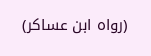(رواہ ابن عساکر)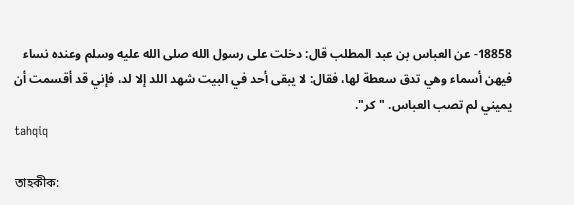18858- عن العباس بن عبد المطلب قال: دخلت على رسول الله صلى الله عليه وسلم وعنده نساء فيهن أسماء وهي تدق سعطة لها، فقال: لا يبقى أحد في البيت شهد اللد إلا لد، فإني قد أقسمت أن يميني لم تصب العباس. "كر".
tahqiq

তাহকীক: